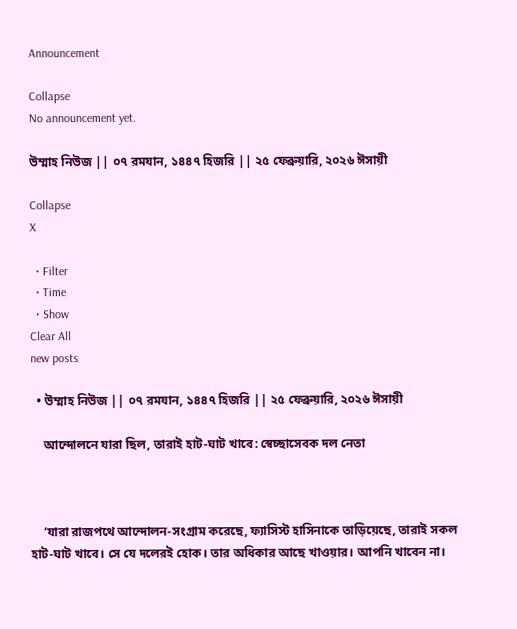Announcement

Collapse
No announcement yet.

উম্মাহ নিউজ || ০৭ রমযান, ১৪৪৭ হিজরি || ২৫ ফেব্রুয়ারি, ২০২৬ ঈসায়ী

Collapse
X

  • Filter
  • Time
  • Show
Clear All
new posts

  • উম্মাহ নিউজ || ০৭ রমযান, ১৪৪৭ হিজরি || ২৫ ফেব্রুয়ারি, ২০২৬ ঈসায়ী

    আন্দোলনে যারা ছিল, তারাই হাট-ঘাট খাবে: স্বেচ্ছাসেবক দল নেতা



    ‘যারা রাজপথে আন্দোলন-সংগ্রাম করেছে, ফ্যাসিস্ট হাসিনাকে তাড়িয়েছে, তারাই সকল হাট-ঘাট খাবে। সে যে দলেরই হোক। তার অধিকার আছে খাওয়ার। আপনি খাবেন না।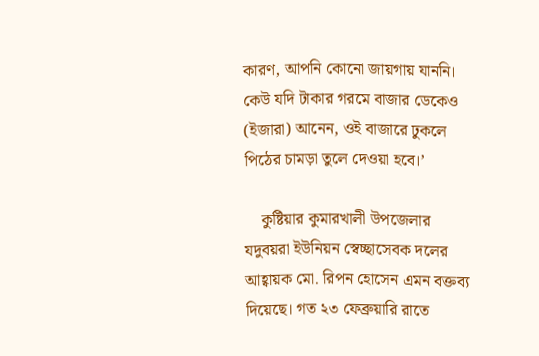কারণ, আপনি কোনো জায়গায় যাননি। কেউ যদি টাকার গরমে বাজার ডেকেও (ইজারা) আনেন, ওই বাজারে ঢুকলে পিঠের চামড়া তুলে দেওয়া হবে।’

    কুষ্টিয়ার কুমারখালী উপজেলার যদুবয়রা ইউনিয়ন স্বেচ্ছাসেবক দলের আহ্বায়ক মো. রিপন হোসেন এমন বক্তব্য দিয়েছে। গত ২৩ ফেব্রুয়ারি রাতে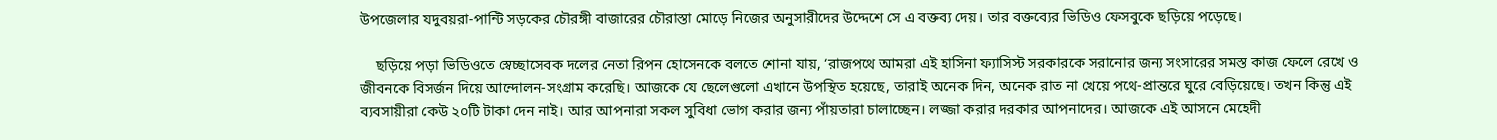উপজেলার যদুবয়রা-পান্টি সড়কের চৌরঙ্গী বাজারের চৌরাস্তা মোড়ে নিজের অনুসারীদের উদ্দেশে সে এ বক্তব্য দেয়। তার বক্তব্যের ভিডিও ফেসবুকে ছড়িয়ে পড়েছে।

    ছড়িয়ে পড়া ভিডিওতে স্বেচ্ছাসেবক দলের নেতা রিপন হোসেনকে বলতে শোনা যায়, ‘রাজপথে আমরা এই হাসিনা ফ্যাসিস্ট সরকারকে সরানোর জন্য সংসারের সমস্ত কাজ ফেলে রেখে ও জীবনকে বিসর্জন দিয়ে আন্দোলন-সংগ্রাম করেছি। আজকে যে ছেলেগুলো এখানে উপস্থিত হয়েছে, তারাই অনেক দিন, অনেক রাত না খেয়ে পথে-প্রান্তরে ঘুরে বেড়িয়েছে। তখন কিন্তু এই ব্যবসায়ীরা কেউ ২০টি টাকা দেন নাই। আর আপনারা সকল সুবিধা ভোগ করার জন্য পাঁয়তারা চালাচ্ছেন। লজ্জা করার দরকার আপনাদের। আজকে এই আসনে মেহেদী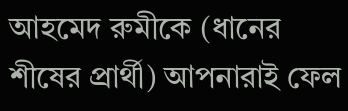আহমেদ রুমীকে (ধানের শীষের প্রার্থী) আপনারাই ফেল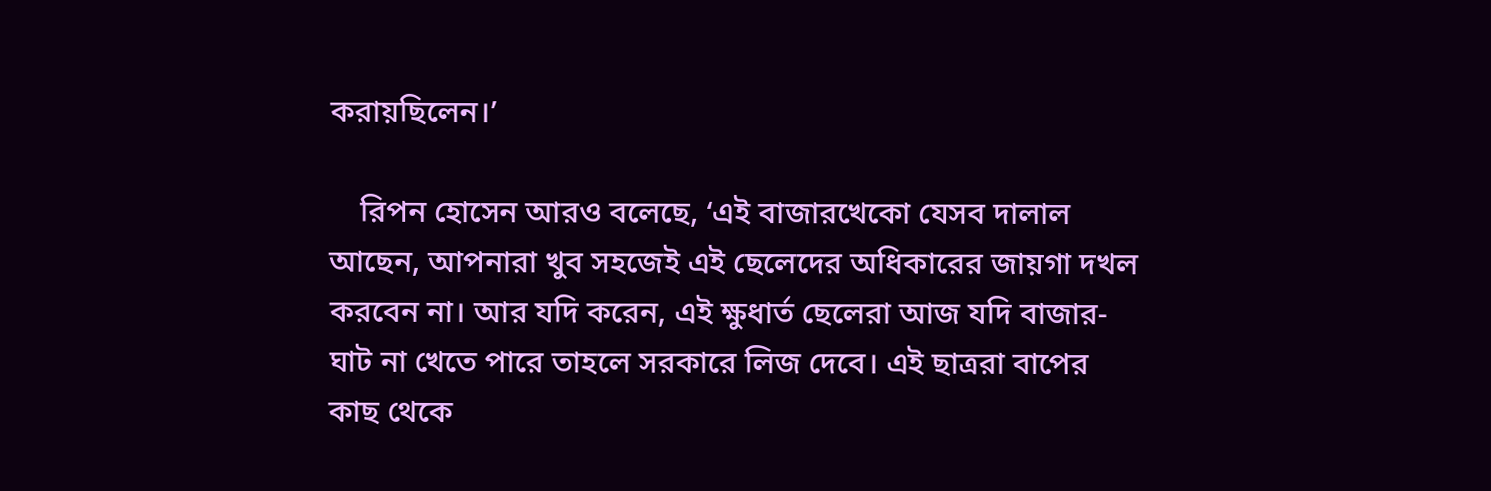করায়ছিলেন।’

    রিপন হোসেন আরও বলেছে, ‘এই বাজারখেকো যেসব দালাল আছেন, আপনারা খুব সহজেই এই ছেলেদের অধিকারের জায়গা দখল করবেন না। আর যদি করেন, এই ক্ষুধার্ত ছেলেরা আজ যদি বাজার-ঘাট না খেতে পারে তাহলে সরকারে লিজ দেবে। এই ছাত্ররা বাপের কাছ থেকে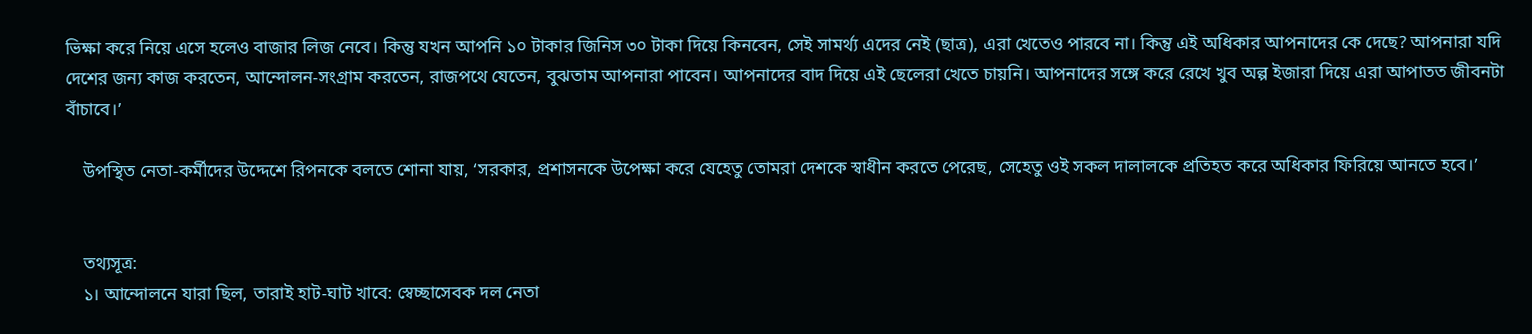ভিক্ষা করে নিয়ে এসে হলেও বাজার লিজ নেবে। কিন্তু যখন আপনি ১০ টাকার জিনিস ৩০ টাকা দিয়ে কিনবেন, সেই সামর্থ্য এদের নেই (ছাত্র), এরা খেতেও পারবে না। কিন্তু এই অধিকার আপনাদের কে দেছে? আপনারা যদি দেশের জন্য কাজ করতেন, আন্দোলন-সংগ্রাম করতেন, রাজপথে যেতেন, বুঝতাম আপনারা পাবেন। আপনাদের বাদ দিয়ে এই ছেলেরা খেতে চায়নি। আপনাদের সঙ্গে করে রেখে খুব অল্প ইজারা দিয়ে এরা আপাতত জীবনটা বাঁচাবে।’

    উপস্থিত নেতা-কর্মীদের উদ্দেশে রিপনকে বলতে শোনা যায়, ‘সরকার, প্রশাসনকে উপেক্ষা করে যেহেতু তোমরা দেশকে স্বাধীন করতে পেরেছ, সেহেতু ওই সকল দালালকে প্রতিহত করে অধিকার ফিরিয়ে আনতে হবে।’


    তথ্যসূত্র:
    ১। আন্দোলনে যারা ছিল, তারাই হাট-ঘাট খাবে: স্বেচ্ছাসেবক দল নেতা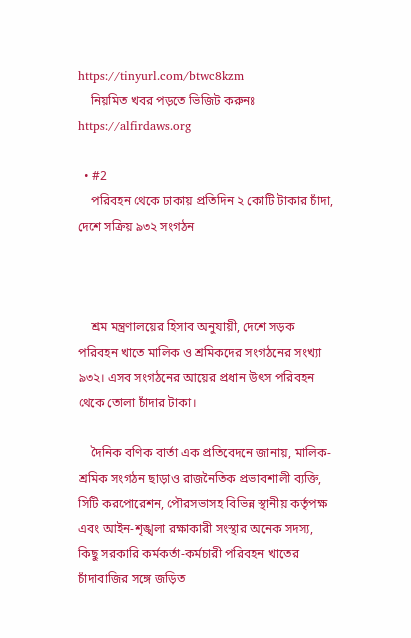https://tinyurl.com/btwc8kzm
    নিয়মিত খবর পড়তে ভিজিট করুনঃ https://alfirdaws.org

  • #2
    পরিবহন থেকে ঢাকায় প্রতিদিন ২ কোটি টাকার চাঁদা, দেশে সক্রিয় ৯৩২ সংগঠন



    শ্রম মন্ত্রণালয়ের হিসাব অনুযায়ী, দেশে সড়ক পরিবহন খাতে মালিক ও শ্রমিকদের সংগঠনের সংখ্যা ৯৩২। এসব সংগঠনের আয়ের প্রধান উৎস পরিবহন থেকে তোলা চাঁদার টাকা।

    দৈনিক বণিক বার্তা এক প্রতিবেদনে জানায়, মালিক-শ্রমিক সংগঠন ছাড়াও রাজনৈতিক প্রভাবশালী ব্যক্তি, সিটি করপোরেশন, পৌরসভাসহ বিভিন্ন স্থানীয় কর্তৃপক্ষ এবং আইন-শৃঙ্খলা রক্ষাকারী সংস্থার অনেক সদস্য, কিছু সরকারি কর্মকর্তা-কর্মচারী পরিবহন খাতের চাঁদাবাজির সঙ্গে জড়িত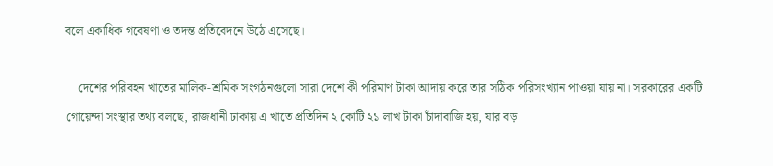বলে একাধিক গবেষণা ও তদন্ত প্রতিবেদনে উঠে এসেছে।

    দেশের পরিবহন খাতের মালিক-শ্রমিক সংগঠনগুলো সারা দেশে কী পরিমাণ টাকা আদায় করে তার সঠিক পরিসংখ্যান পাওয়া যায় না। সরকারের একটি গোয়েন্দা সংস্থার তথ্য বলছে, রাজধানী ঢাকায় এ খাতে প্রতিদিন ২ কোটি ২১ লাখ টাকা চাঁদাবাজি হয়, যার বড়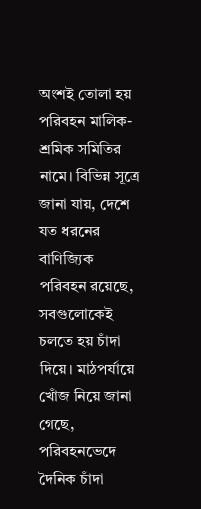অংশই তোলা হয় পরিবহন মালিক-শ্রমিক সমিতির নামে। বিভিন্ন সূত্রে জানা যায়, দেশে যত ধরনের বাণিজ্যিক পরিবহন রয়েছে, সবগুলোকেই চলতে হয় চাঁদা দিয়ে। মাঠপর্যায়ে খোঁজ নিয়ে জানা গেছে, পরিবহনভেদে দৈনিক চাঁদা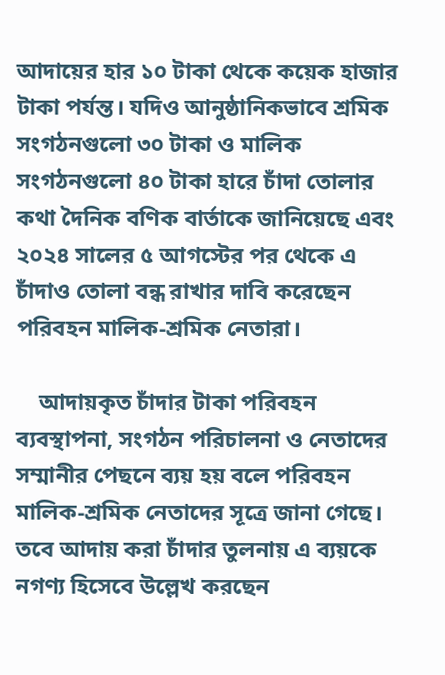আদায়ের হার ১০ টাকা থেকে কয়েক হাজার টাকা পর্যন্ত। যদিও আনুষ্ঠানিকভাবে শ্রমিক সংগঠনগুলো ৩০ টাকা ও মালিক সংগঠনগুলো ৪০ টাকা হারে চাঁদা তোলার কথা দৈনিক বণিক বার্তাকে জানিয়েছে এবং ২০২৪ সালের ৫ আগস্টের পর থেকে এ চাঁদাও তোলা বন্ধ রাখার দাবি করেছেন পরিবহন মালিক-শ্রমিক নেতারা।

    আদায়কৃত চাঁদার টাকা পরিবহন ব্যবস্থাপনা, সংগঠন পরিচালনা ও নেতাদের সম্মানীর পেছনে ব্যয় হয় বলে পরিবহন মালিক-শ্রমিক নেতাদের সূত্রে জানা গেছে। তবে আদায় করা চাঁদার তুলনায় এ ব্যয়কে নগণ্য হিসেবে উল্লেখ করছেন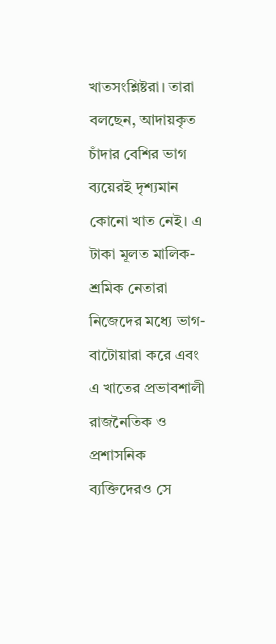খাতসংশ্লিষ্টরা। তারা বলছেন, আদায়কৃত চাঁদার বেশির ভাগ ব্যয়েরই দৃশ্যমান কোনো খাত নেই। এ টাকা মূলত মালিক-শ্রমিক নেতারা নিজেদের মধ্যে ভাগ-বাটোয়ারা করে এবং এ খাতের প্রভাবশালী রাজনৈতিক ও প্রশাসনিক ব্যক্তিদেরও সে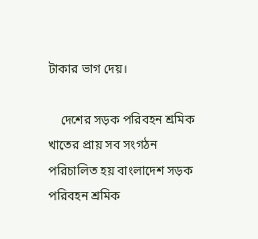টাকার ভাগ দেয়।

    দেশের সড়ক পরিবহন শ্রমিক খাতের প্রায় সব সংগঠন পরিচালিত হয় বাংলাদেশ সড়ক পরিবহন শ্রমিক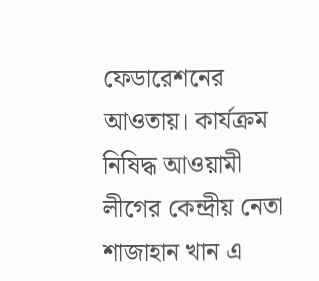ফেডারেশনের আওতায়। কার্যক্রম নিষিদ্ধ আওয়ামী লীগের কেন্দ্রীয় নেতা শাজাহান খান এ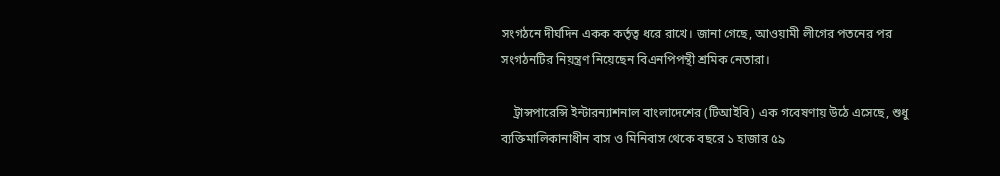সংগঠনে দীর্ঘদিন একক কর্তৃত্ব ধরে রাখে। জানা গেছে, আওয়ামী লীগের পতনের পর সংগঠনটির নিয়ন্ত্রণ নিয়েছেন বিএনপিপন্থী শ্রমিক নেতারা।

    ট্রান্সপারেন্সি ইন্টারন্যাশনাল বাংলাদেশের (টিআইবি) এক গবেষণায় উঠে এসেছে, শুধু ব্যক্তিমালিকানাধীন বাস ও মিনিবাস থেকে বছরে ১ হাজার ৫৯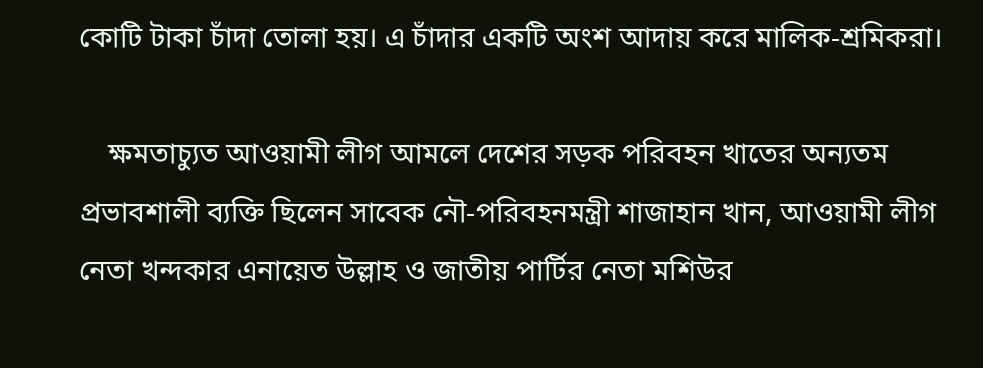কোটি টাকা চাঁদা তোলা হয়। এ চাঁদার একটি অংশ আদায় করে মালিক-শ্রমিকরা।

    ক্ষমতাচ্যুত আওয়ামী লীগ আমলে দেশের সড়ক পরিবহন খাতের অন্যতম প্রভাবশালী ব্যক্তি ছিলেন সাবেক নৌ-পরিবহনমন্ত্রী শাজাহান খান, আওয়ামী লীগ নেতা খন্দকার এনায়েত উল্লাহ ও জাতীয় পার্টির নেতা মশিউর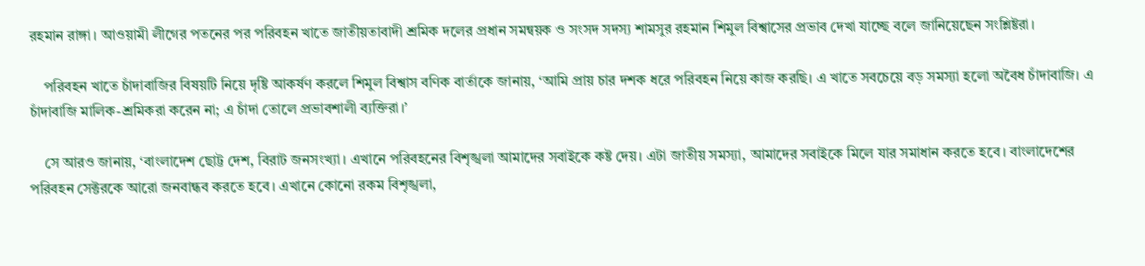রহমান রাঙ্গা। আওয়ামী লীগের পতনের পর পরিবহন খাতে জাতীয়তাবাদী শ্রমিক দলের প্রধান সমন্বয়ক ও সংসদ সদস্য শামসুর রহমান শিমুল বিশ্বাসের প্রভাব দেখা যাচ্ছে বলে জানিয়েছেন সংশ্লিষ্টরা।

    পরিবহন খাতে চাঁদাবাজির বিষয়টি নিয়ে দৃষ্টি আকর্ষণ করলে শিমুল বিশ্বাস বণিক বার্তাকে জানায়, ‘আমি প্রায় চার দশক ধরে পরিবহন নিয়ে কাজ করছি। এ খাতে সবচেয়ে বড় সমস্যা হলো অবৈধ চাঁদাবাজি। এ চাঁদাবাজি মালিক-শ্রমিকরা করেন না; এ চাঁদা তোলে প্রভাবশালী ব্যক্তিরা।’

    সে আরও জানায়, ‘বাংলাদেশ ছোট্ট দেশ, বিরাট জনসংখ্যা। এখানে পরিবহনের বিশৃঙ্খলা আমাদের সবাইকে কষ্ট দেয়। এটা জাতীয় সমস্যা, আমাদের সবাইকে মিলে যার সমাধান করতে হবে। বাংলাদেশের পরিবহন সেক্টরকে আরো জনবান্ধব করতে হবে। এখানে কোনো রকম বিশৃঙ্খলা,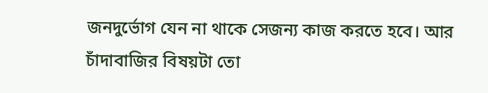জনদুর্ভোগ যেন না থাকে সেজন্য কাজ করতে হবে। আর চাঁদাবাজির বিষয়টা তো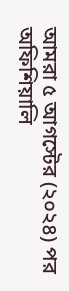আমরা ৫ আগস্টের (২০২৪) পর অফিশিয়ালি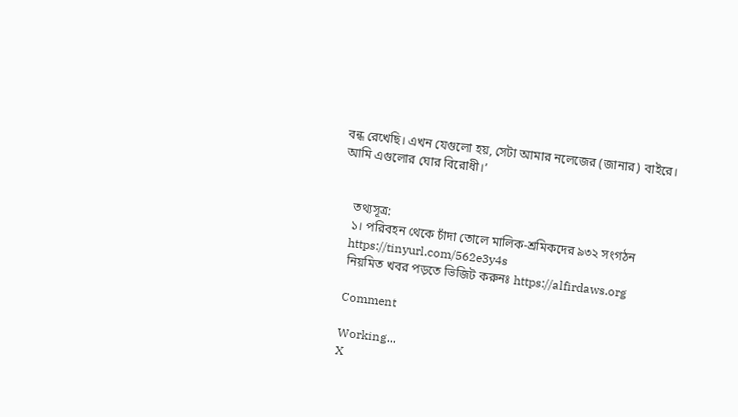বন্ধ রেখেছি। এখন যেগুলো হয়, সেটা আমার নলেজের (জানার) বাইরে। আমি এগুলোর ঘোর বিরোধী।’


    তথ্যসূত্র:
    ১। পরিবহন থেকে চাঁদা তোলে মালিক-শ্রমিকদের ৯৩২ সংগঠন
    https://tinyurl.com/562e3y4s
    নিয়মিত খবর পড়তে ভিজিট করুনঃ https://alfirdaws.org

    Comment

    Working...
    X